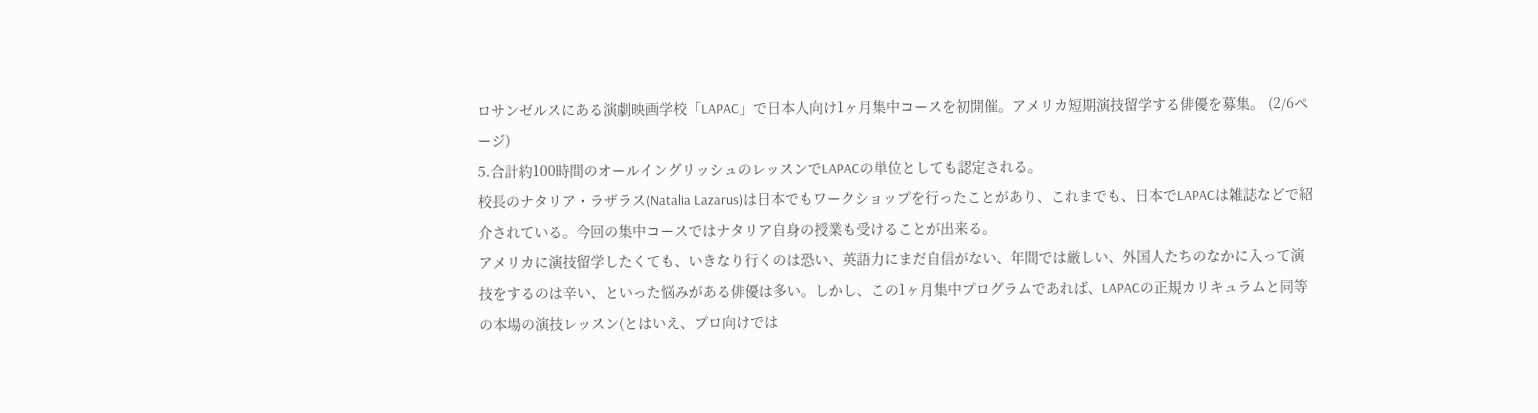ロサンゼルスにある演劇映画学校「LAPAC」で日本人向け1ヶ月集中コースを初開催。アメリカ短期演技留学する俳優を募集。 (2/6ページ)
5.合計約100時間のオールイングリッシュのレッスンでLAPACの単位としても認定される。
校長のナタリア・ラザラス(Natalia Lazarus)は日本でもワークショップを行ったことがあり、これまでも、日本でLAPACは雑誌などで紹介されている。今回の集中コースではナタリア自身の授業も受けることが出来る。
アメリカに演技留学したくても、いきなり行くのは恐い、英語力にまだ自信がない、年間では厳しい、外国人たちのなかに入って演技をするのは辛い、といった悩みがある俳優は多い。しかし、この1ヶ月集中プログラムであれば、LAPACの正規カリキュラムと同等の本場の演技レッスン(とはいえ、プロ向けでは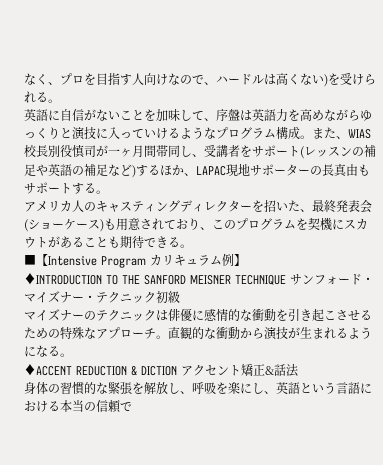なく、プロを目指す人向けなので、ハードルは高くない)を受けられる。
英語に自信がないことを加味して、序盤は英語力を高めながらゆっくりと演技に入っていけるようなプログラム構成。また、WIAS校長別役慎司が一ヶ月間帯同し、受講者をサポート(レッスンの補足や英語の補足など)するほか、LAPAC現地サポーターの長真由もサポートする。
アメリカ人のキャスティングディレクターを招いた、最終発表会(ショーケース)も用意されており、このプログラムを契機にスカウトがあることも期待できる。
■【Intensive Program カリキュラム例】
♦INTRODUCTION TO THE SANFORD MEISNER TECHNIQUE サンフォード・マイズナー・テクニック初級
マイズナーのテクニックは俳優に感情的な衝動を引き起こさせるための特殊なアプローチ。直観的な衝動から演技が生まれるようになる。
♦ACCENT REDUCTION & DICTION アクセント矯正&話法
身体の習慣的な緊張を解放し、呼吸を楽にし、英語という言語における本当の信頼で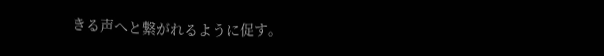きる声へと繋がれるように促す。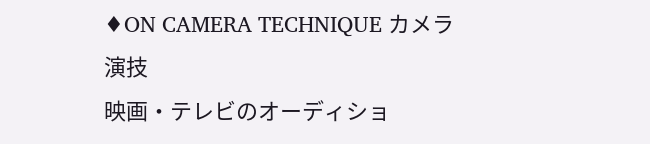♦ON CAMERA TECHNIQUE カメラ演技
映画・テレビのオーディショ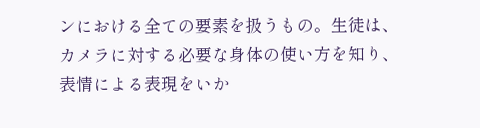ンにおける全ての要素を扱うもの。生徒は、カメラに対する必要な身体の使い方を知り、表情による表現をいか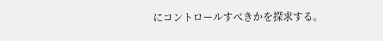にコントロールすべきかを探求する。